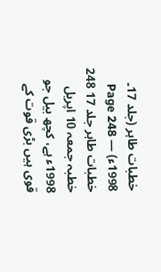خطبات طاہر (جلد 17۔ 1998ء) — Page 248
خطبات طاہر جلد 17 248 خطبہ جمعہ 10 اپریل 1998ء ہے، کچھ بیل جو قوی ہیں بڑی قوت کے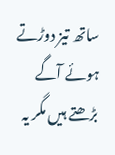ساتھ تیز دوڑتے ہوئے آگے بڑھتے ہیں مگر یہ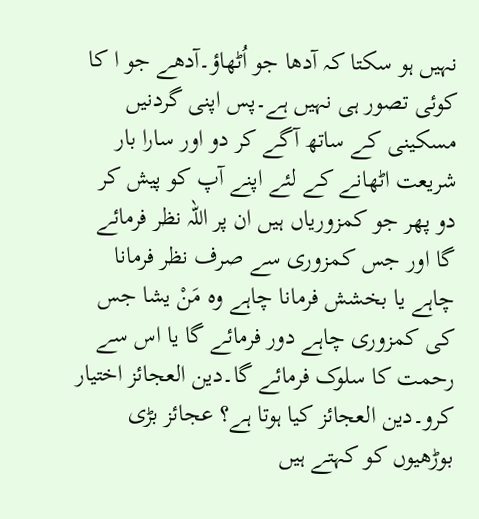نہیں ہو سکتا کہ آدھا جو اُٹھاؤ۔آدھے جو ا کا کوئی تصور ہی نہیں ہے۔پس اپنی گردنیں مسکینی کے ساتھ آگے کر دو اور سارا بار شریعت اٹھانے کے لئے اپنے آپ کو پیش کر دو پھر جو کمزوریاں ہیں ان پر اللہ نظر فرمائے گا اور جس کمزوری سے صرف نظر فرمانا چاہے یا بخشش فرمانا چاہے وہ مَنْ يشا جس کی کمزوری چاہے دور فرمائے گا یا اس سے رحمت کا سلوک فرمائے گا۔دین العجائز اختیار کرو۔دین العجائز کیا ہوتا ہے؟ عجائز بڑی بوڑھیوں کو کہتے ہیں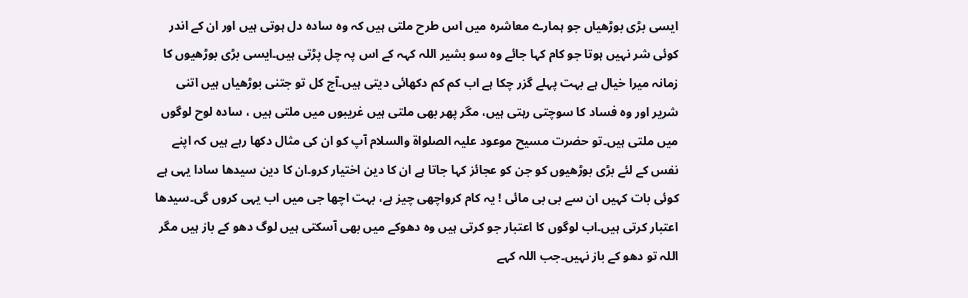ایسی بڑی بوڑھیاں جو ہمارے معاشرہ میں اس طرح ملتی ہیں کہ وہ سادہ دل ہوتی ہیں اور ان کے اندر کوئی شر نہیں ہوتا جو کام کہا جائے وہ سو بشیر اللہ کہہ کے اس پہ چل پڑتی ہیں۔ایسی بڑی بوڑھیوں کا زمانہ میرا خیال ہے بہت پہلے گزر چکا ہے اب کم کم دکھائی دیتی ہیں۔آج کل تو جتنی بوڑھیاں ہیں اتنی شریر اور وہ فساد کا سوچتی رہتی ہیں، مگر پھر بھی ملتی ہیں غریبوں میں ملتی ہیں ، سادہ لوح لوگوں میں ملتی ہیں۔تو حضرت مسیح موعود علیہ الصلواۃ والسلام آپ کو ان کی مثال دکھا رہے ہیں کہ اپنے نفس کے لئے بڑی بوڑھیوں کو جن کو عجائز کہا جاتا ہے ان کا دین اختیار کرو۔ان کا دین سیدھا سادا یہی ہے کوئی بات کہیں ان سے بی بی مائی ! یہ کام کرواچھی چیز ہے، بہت اچھا جی میں اب یہی کروں گی۔سیدھا اعتبار کرتی ہیں۔اب لوگوں کا اعتبار جو کرتی ہیں وہ دھوکے میں بھی آسکتی ہیں لوگ دھو کے باز ہیں مگر اللہ تو دھو کے باز نہیں۔جب اللہ کہے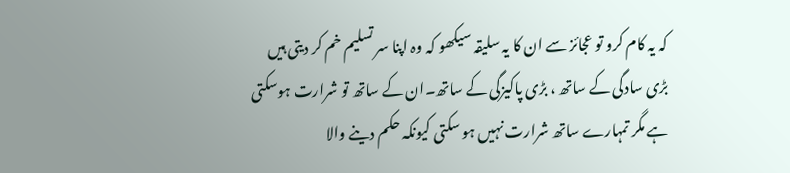کہ یہ کام کرو تو عجائز سے ان کا یہ سلیقہ سیکھو کہ وہ اپنا سر تسلیم خم کر دیتی ہیں بڑی سادگی کے ساتھ ، بڑی پاکیزگی کے ساتھ۔ان کے ساتھ تو شرارت ہوسکتی ہے مگر تمہارے ساتھ شرارت نہیں ہو سکتی کیونکہ حکم دینے والا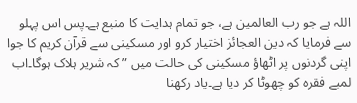اللہ ہے جو رب العالمین ہے، جو تمام ہدایت کا منبع ہے۔پس اس پہلو سے فرمایا کہ دین العجائز اختیار کرو اور مسکینی سے قرآن کریم کا جوا اپنی گردنوں پر اٹھاؤ مسکینی کی حالت میں ” کہ شریر ہلاک ہوگا۔اب لمبے فقرہ کو چھوٹا کر دیا ہے۔یاد رکھنا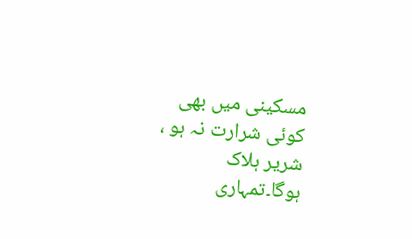مسکینی میں بھی کوئی شرارت نہ ہو ، شریر ہلاک ہوگا۔تمہاری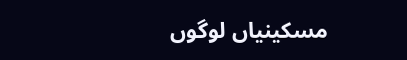مسکینیاں لوگوں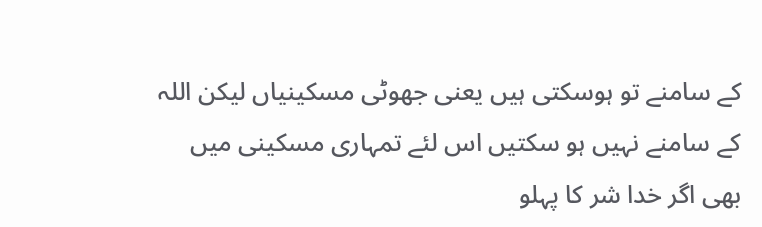کے سامنے تو ہوسکتی ہیں یعنی جھوٹی مسکینیاں لیکن اللہ کے سامنے نہیں ہو سکتیں اس لئے تمہاری مسکینی میں بھی اگر خدا شر کا پہلو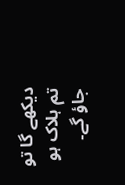دیکھے گا تو تم ہلاک ہو جاؤ گے۔